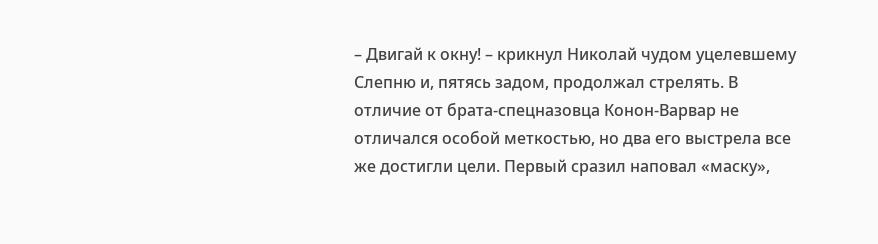– Двигай к окну! – крикнул Николай чудом уцелевшему Слепню и, пятясь задом, продолжал стрелять. В отличие от брата-спецназовца Конон-Варвар не отличался особой меткостью, но два его выстрела все же достигли цели. Первый сразил наповал «маску»,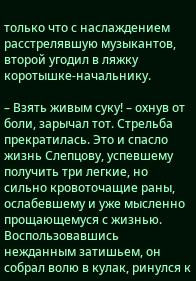только что с наслаждением расстрелявшую музыкантов, второй угодил в ляжку коротышке-начальнику.

– Взять живым суку! – охнув от боли, зарычал тот. Стрельба прекратилась. Это и спасло жизнь Слепцову, успевшему получить три легкие, но сильно кровоточащие раны, ослабевшему и уже мысленно прощающемуся с жизнью. Воспользовавшись нежданным затишьем, он собрал волю в кулак, ринулся к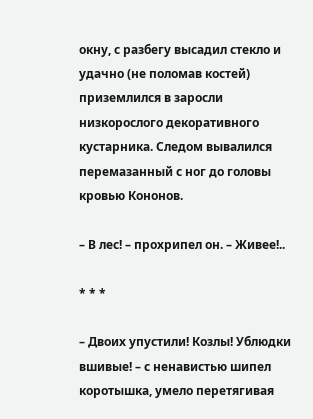окну, с разбегу высадил стекло и удачно (не поломав костей) приземлился в заросли низкорослого декоративного кустарника. Следом вывалился перемазанный с ног до головы кровью Кононов.

– В лес! – прохрипел он. – Живее!..

* * *

– Двоих упустили! Козлы! Ублюдки вшивые! – с ненавистью шипел коротышка, умело перетягивая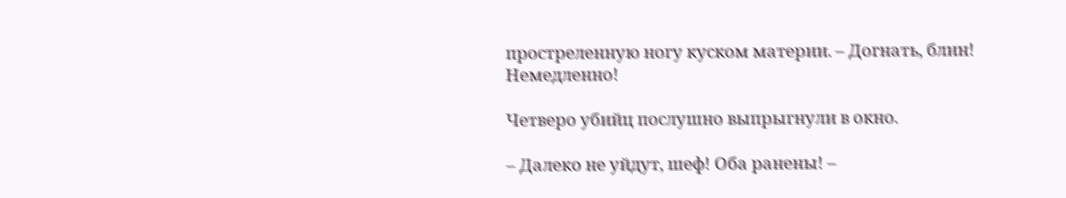простреленную ногу куском материи. – Догнать, блин! Немедленно!

Четверо убийц послушно выпрыгнули в окно.

– Далеко не уйдут, шеф! Оба ранены! –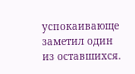успокаивающе заметил один из оставшихся.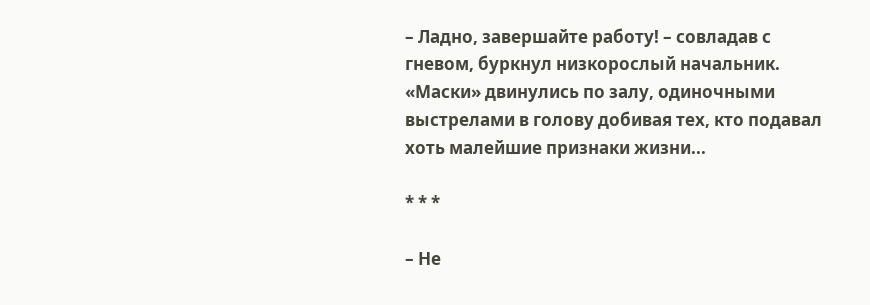– Ладно, завершайте работу! – совладав с гневом, буркнул низкорослый начальник. «Маски» двинулись по залу, одиночными выстрелами в голову добивая тех, кто подавал хоть малейшие признаки жизни...

* * *

– Не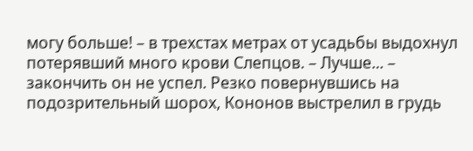могу больше! – в трехстах метрах от усадьбы выдохнул потерявший много крови Слепцов. – Лучше... – закончить он не успел. Резко повернувшись на подозрительный шорох, Кононов выстрелил в грудь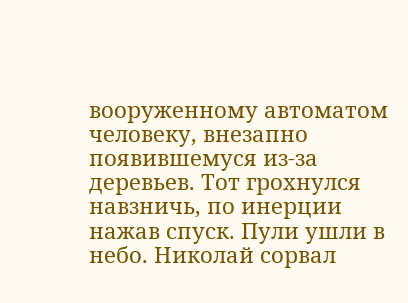вооруженному автоматом человеку, внезапно появившемуся из-за деревьев. Тот грохнулся навзничь, по инерции нажав спуск. Пули ушли в небо. Николай сорвал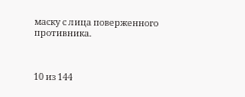маску с лица поверженного противника.



10 из 144